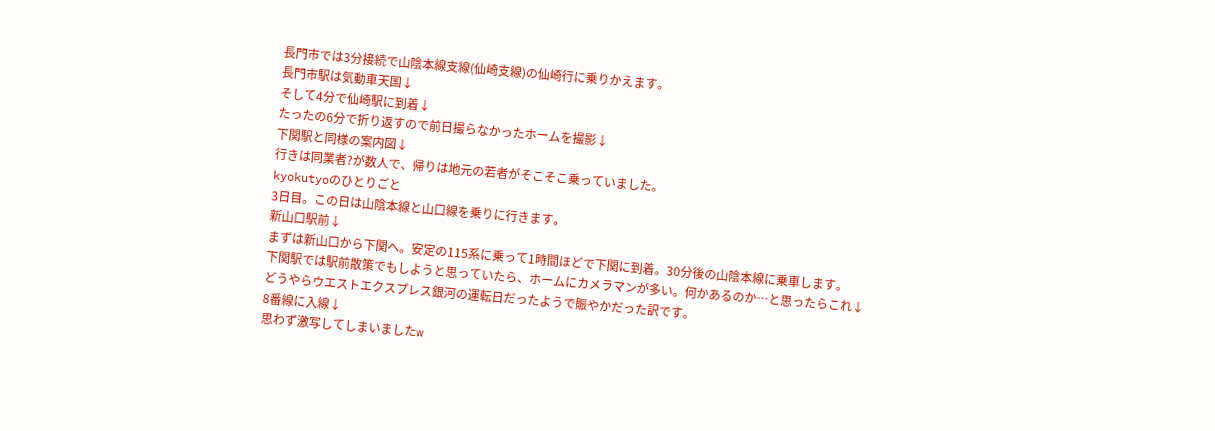長門市では3分接続で山陰本線支線(仙崎支線)の仙崎行に乗りかえます。
長門市駅は気動車天国↓
そして4分で仙崎駅に到着↓
たったの6分で折り返すので前日撮らなかったホームを撮影↓
下関駅と同様の案内図↓
行きは同業者?が数人で、帰りは地元の若者がそこそこ乗っていました。
kyokutyoのひとりごと
3日目。この日は山陰本線と山口線を乗りに行きます。
新山口駅前↓
まずは新山口から下関へ。安定の115系に乗って1時間ほどで下関に到着。30分後の山陰本線に乗車します。
下関駅では駅前散策でもしようと思っていたら、ホームにカメラマンが多い。何かあるのか…と思ったらこれ↓
どうやらウエストエクスプレス銀河の運転日だったようで賑やかだった訳です。
8番線に入線↓
思わず激写してしまいましたw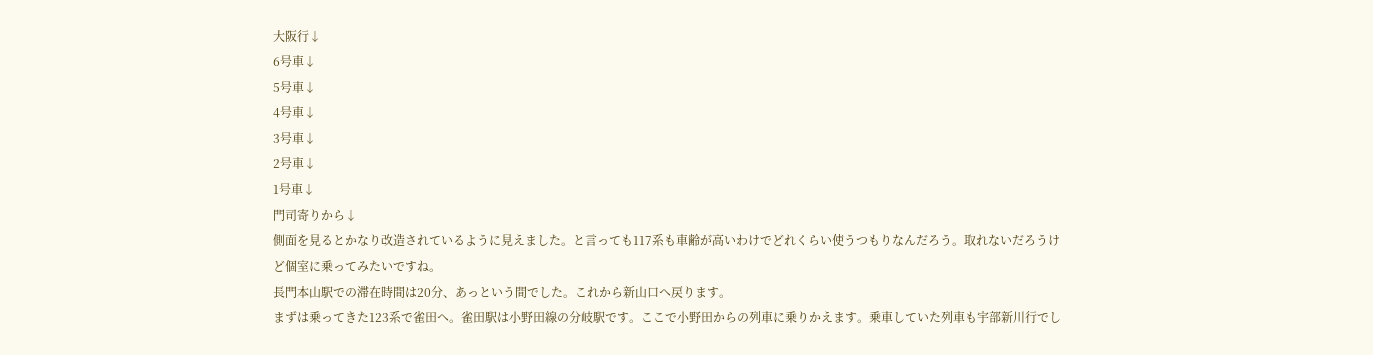大阪行↓
6号車↓
5号車↓
4号車↓
3号車↓
2号車↓
1号車↓
門司寄りから↓
側面を見るとかなり改造されているように見えました。と言っても117系も車齢が高いわけでどれくらい使うつもりなんだろう。取れないだろうけど個室に乗ってみたいですね。
長門本山駅での滞在時間は20分、あっという間でした。これから新山口へ戻ります。
まずは乗ってきた123系で雀田へ。雀田駅は小野田線の分岐駅です。ここで小野田からの列車に乗りかえます。乗車していた列車も宇部新川行でし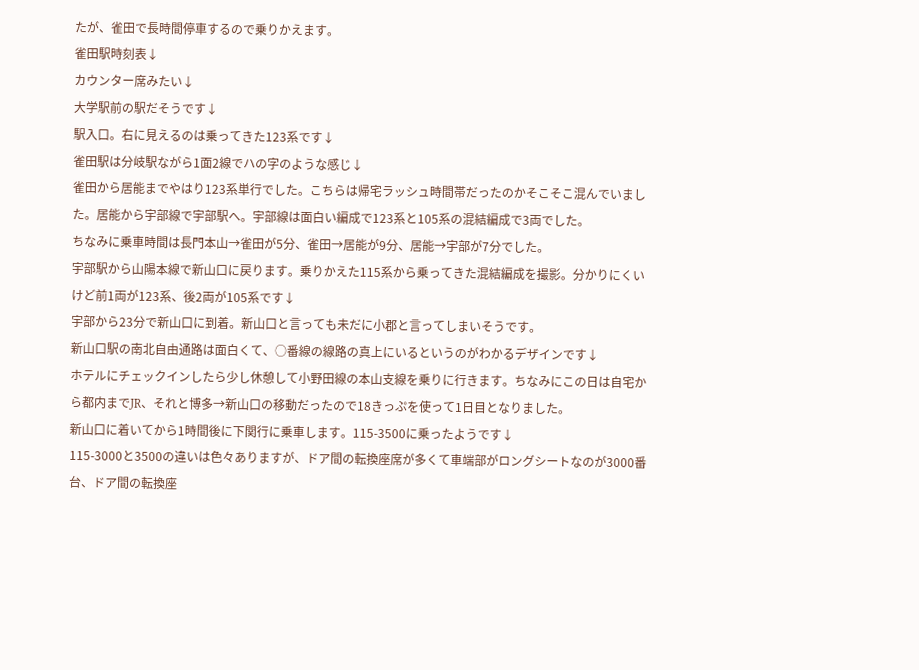たが、雀田で長時間停車するので乗りかえます。
雀田駅時刻表↓
カウンター席みたい↓
大学駅前の駅だそうです↓
駅入口。右に見えるのは乗ってきた123系です↓
雀田駅は分岐駅ながら1面2線でハの字のような感じ↓
雀田から居能までやはり123系単行でした。こちらは帰宅ラッシュ時間帯だったのかそこそこ混んでいました。居能から宇部線で宇部駅へ。宇部線は面白い編成で123系と105系の混結編成で3両でした。
ちなみに乗車時間は長門本山→雀田が5分、雀田→居能が9分、居能→宇部が7分でした。
宇部駅から山陽本線で新山口に戻ります。乗りかえた115系から乗ってきた混結編成を撮影。分かりにくいけど前1両が123系、後2両が105系です↓
宇部から23分で新山口に到着。新山口と言っても未だに小郡と言ってしまいそうです。
新山口駅の南北自由通路は面白くて、○番線の線路の真上にいるというのがわかるデザインです↓
ホテルにチェックインしたら少し休憩して小野田線の本山支線を乗りに行きます。ちなみにこの日は自宅から都内までJR、それと博多→新山口の移動だったので18きっぷを使って1日目となりました。
新山口に着いてから1時間後に下関行に乗車します。115-3500に乗ったようです↓
115-3000と3500の違いは色々ありますが、ドア間の転換座席が多くて車端部がロングシートなのが3000番台、ドア間の転換座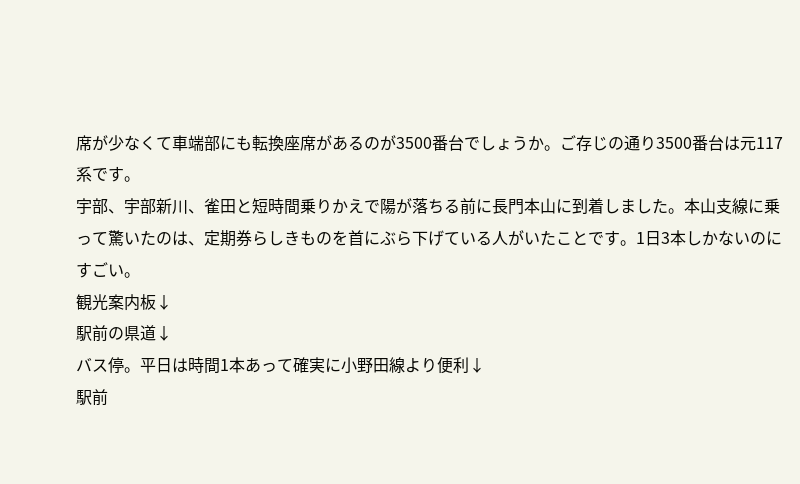席が少なくて車端部にも転換座席があるのが3500番台でしょうか。ご存じの通り3500番台は元117系です。
宇部、宇部新川、雀田と短時間乗りかえで陽が落ちる前に長門本山に到着しました。本山支線に乗って驚いたのは、定期券らしきものを首にぶら下げている人がいたことです。1日3本しかないのにすごい。
観光案内板↓
駅前の県道↓
バス停。平日は時間1本あって確実に小野田線より便利↓
駅前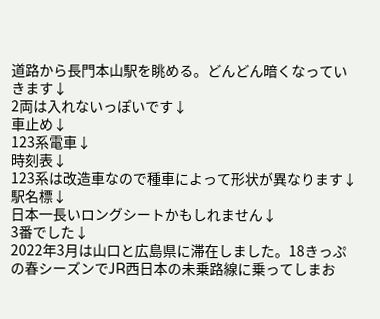道路から長門本山駅を眺める。どんどん暗くなっていきます↓
2両は入れないっぽいです↓
車止め↓
123系電車↓
時刻表↓
123系は改造車なので種車によって形状が異なります↓
駅名標↓
日本一長いロングシートかもしれません↓
3番でした↓
2022年3月は山口と広島県に滞在しました。18きっぷの春シーズンでJR西日本の未乗路線に乗ってしまお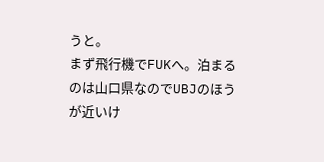うと。
まず飛行機でFUKへ。泊まるのは山口県なのでUBJのほうが近いけ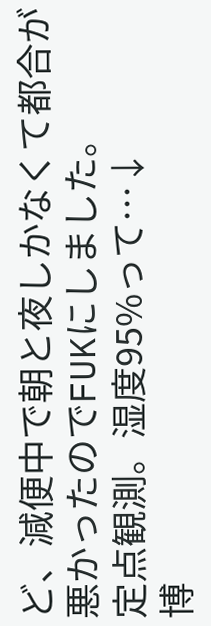ど、減便中で朝と夜しかなくて都合が悪かったのでFUKにしました。
定点観測。湿度95%って…↓
博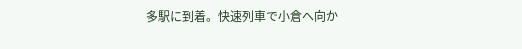多駅に到着。快速列車で小倉へ向か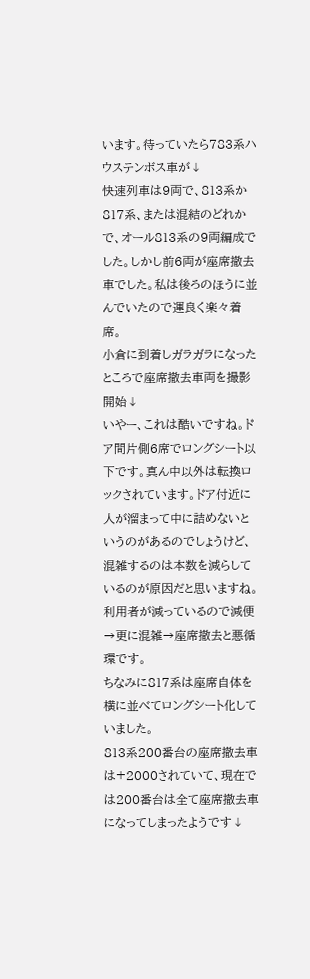います。待っていたら783系ハウステンボス車が↓
快速列車は9両で、813系か817系、または混結のどれかで、オール813系の9両編成でした。しかし前6両が座席撤去車でした。私は後ろのほうに並んでいたので運良く楽々着席。
小倉に到着しガラガラになったところで座席撤去車両を撮影開始↓
いやー、これは酷いですね。ドア間片側6席でロングシート以下です。真ん中以外は転換ロックされています。ドア付近に人が溜まって中に詰めないというのがあるのでしょうけど、混雑するのは本数を減らしているのが原因だと思いますね。利用者が減っているので減便→更に混雑→座席撤去と悪循環です。
ちなみに817系は座席自体を横に並べてロングシート化していました。
813系200番台の座席撤去車は+2000されていて、現在では200番台は全て座席撤去車になってしまったようです↓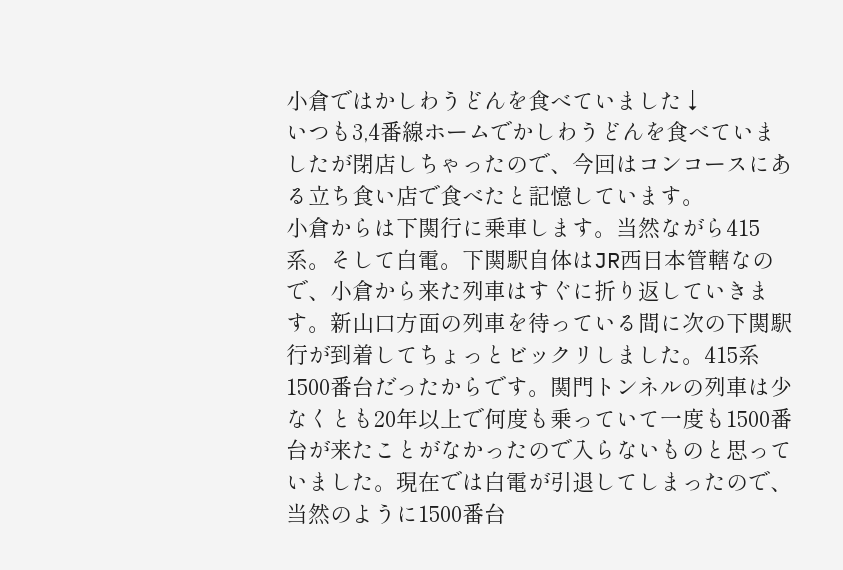小倉ではかしわうどんを食べていました↓
いつも3,4番線ホームでかしわうどんを食べていましたが閉店しちゃったので、今回はコンコースにある立ち食い店で食べたと記憶しています。
小倉からは下関行に乗車します。当然ながら415系。そして白電。下関駅自体はJR西日本管轄なので、小倉から来た列車はすぐに折り返していきます。新山口方面の列車を待っている間に次の下関駅行が到着してちょっとビックリしました。415系1500番台だったからです。関門トンネルの列車は少なくとも20年以上で何度も乗っていて一度も1500番台が来たことがなかったので入らないものと思っていました。現在では白電が引退してしまったので、当然のように1500番台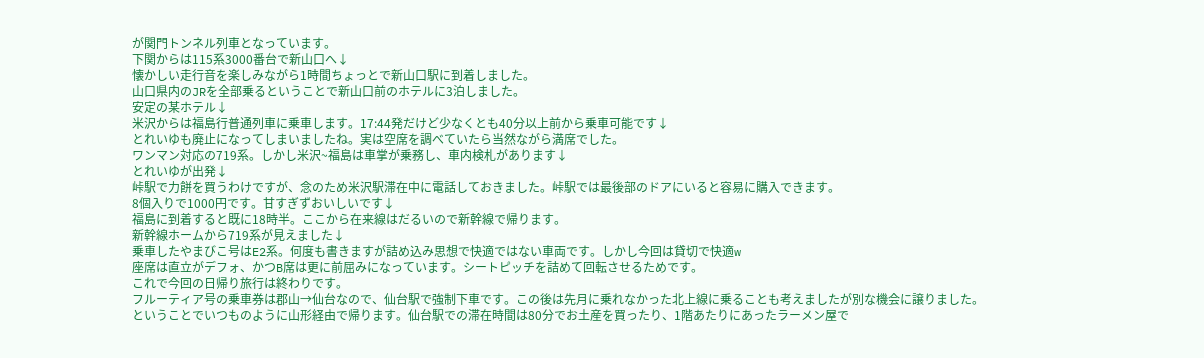が関門トンネル列車となっています。
下関からは115系3000番台で新山口へ↓
懐かしい走行音を楽しみながら1時間ちょっとで新山口駅に到着しました。
山口県内のJRを全部乗るということで新山口前のホテルに3泊しました。
安定の某ホテル↓
米沢からは福島行普通列車に乗車します。17:44発だけど少なくとも40分以上前から乗車可能です↓
とれいゆも廃止になってしまいましたね。実は空席を調べていたら当然ながら満席でした。
ワンマン対応の719系。しかし米沢~福島は車掌が乗務し、車内検札があります↓
とれいゆが出発↓
峠駅で力餅を買うわけですが、念のため米沢駅滞在中に電話しておきました。峠駅では最後部のドアにいると容易に購入できます。
8個入りで1000円です。甘すぎずおいしいです↓
福島に到着すると既に18時半。ここから在来線はだるいので新幹線で帰ります。
新幹線ホームから719系が見えました↓
乗車したやまびこ号はE2系。何度も書きますが詰め込み思想で快適ではない車両です。しかし今回は貸切で快適w
座席は直立がデフォ、かつB席は更に前屈みになっています。シートピッチを詰めて回転させるためです。
これで今回の日帰り旅行は終わりです。
フルーティア号の乗車券は郡山→仙台なので、仙台駅で強制下車です。この後は先月に乗れなかった北上線に乗ることも考えましたが別な機会に譲りました。
ということでいつものように山形経由で帰ります。仙台駅での滞在時間は80分でお土産を買ったり、1階あたりにあったラーメン屋で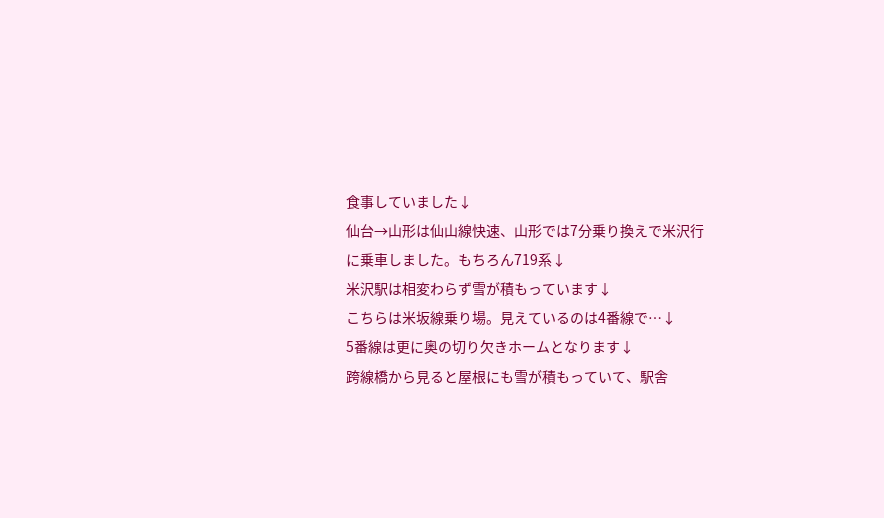食事していました↓
仙台→山形は仙山線快速、山形では7分乗り換えで米沢行に乗車しました。もちろん719系↓
米沢駅は相変わらず雪が積もっています↓
こちらは米坂線乗り場。見えているのは4番線で…↓
5番線は更に奥の切り欠きホームとなります↓
跨線橋から見ると屋根にも雪が積もっていて、駅舎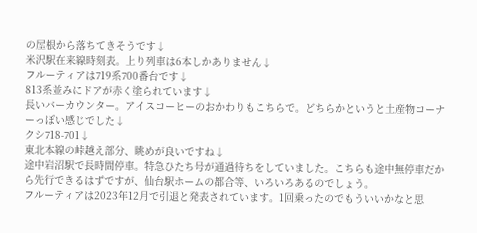の屋根から落ちてきそうです↓
米沢駅在来線時刻表。上り列車は6本しかありません↓
フルーティアは719系700番台です↓
813系並みにドアが赤く塗られています↓
長いバーカウンター。アイスコーヒーのおかわりもこちらで。どちらかというと土産物コーナーっぽい感じでした↓
クシ718-701↓
東北本線の峠越え部分、眺めが良いですね↓
途中岩沼駅で長時間停車。特急ひたち号が通過待ちをしていました。こちらも途中無停車だから先行できるはずですが、仙台駅ホームの都合等、いろいろあるのでしょう。
フルーティアは2023年12月で引退と発表されています。1回乗ったのでもういいかなと思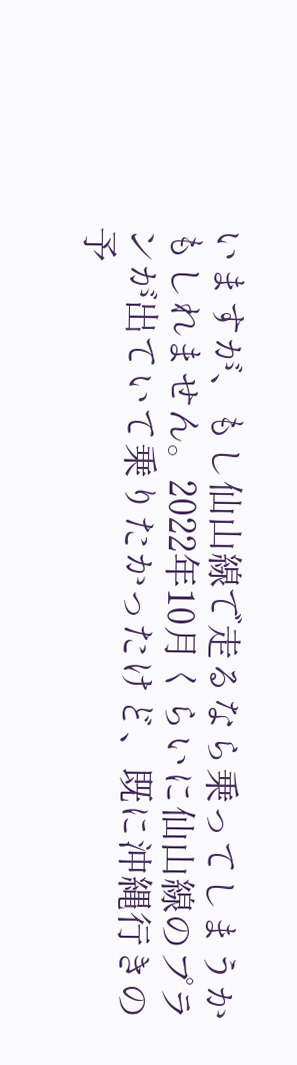いますが、もし仙山線で走るなら乗ってしまうかもしれません。2022年10月くらいに仙山線のプランが出ていて乗りたかったけど、既に沖縄行きの予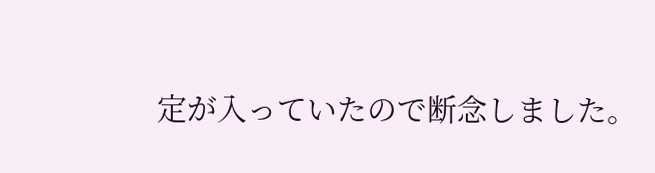定が入っていたので断念しました。